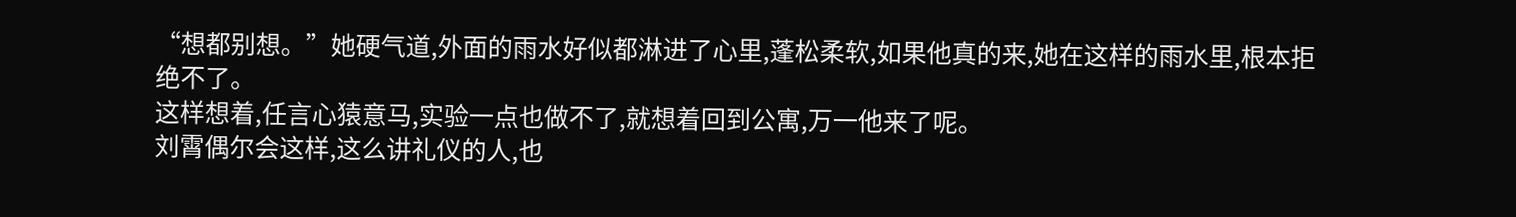“想都别想。”她硬气道,外面的雨水好似都淋进了心里,蓬松柔软,如果他真的来,她在这样的雨水里,根本拒绝不了。
这样想着,任言心猿意马,实验一点也做不了,就想着回到公寓,万一他来了呢。
刘霄偶尔会这样,这么讲礼仪的人,也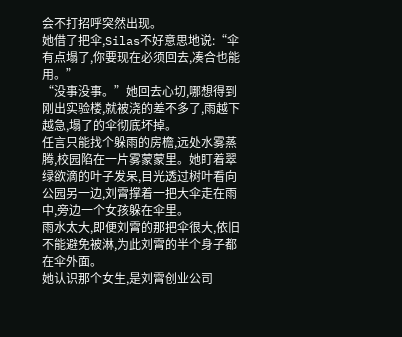会不打招呼突然出现。
她借了把伞,Silas不好意思地说:“伞有点塌了,你要现在必须回去,凑合也能用。”
“没事没事。”她回去心切,哪想得到刚出实验楼,就被浇的差不多了,雨越下越急,塌了的伞彻底坏掉。
任言只能找个躲雨的房檐,远处水雾蒸腾,校园陷在一片雾蒙蒙里。她盯着翠绿欲滴的叶子发呆,目光透过树叶看向公园另一边,刘霄撑着一把大伞走在雨中,旁边一个女孩躲在伞里。
雨水太大,即便刘霄的那把伞很大,依旧不能避免被淋,为此刘霄的半个身子都在伞外面。
她认识那个女生,是刘霄创业公司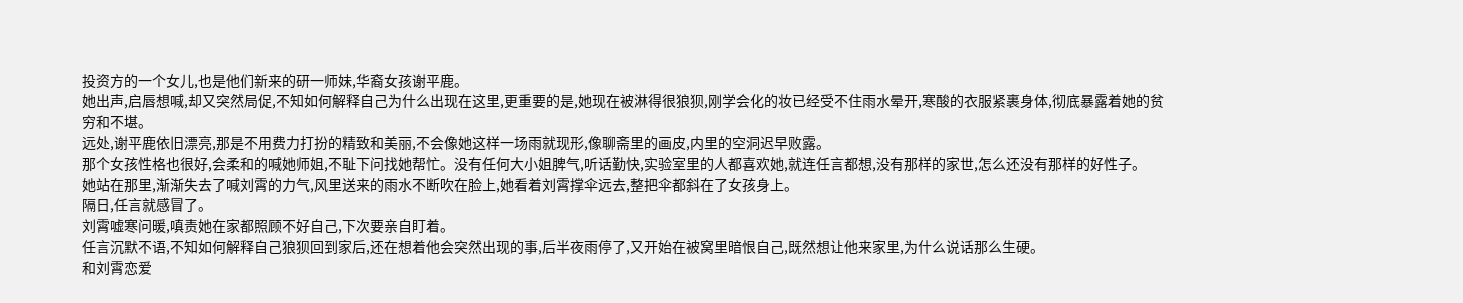投资方的一个女儿,也是他们新来的研一师妹,华裔女孩谢平鹿。
她出声,启唇想喊,却又突然局促,不知如何解释自己为什么出现在这里,更重要的是,她现在被淋得很狼狈,刚学会化的妆已经受不住雨水晕开,寒酸的衣服紧裹身体,彻底暴露着她的贫穷和不堪。
远处,谢平鹿依旧漂亮,那是不用费力打扮的精致和美丽,不会像她这样一场雨就现形,像聊斋里的画皮,内里的空洞迟早败露。
那个女孩性格也很好,会柔和的喊她师姐,不耻下问找她帮忙。没有任何大小姐脾气,听话勤快,实验室里的人都喜欢她,就连任言都想,没有那样的家世,怎么还没有那样的好性子。
她站在那里,渐渐失去了喊刘霄的力气,风里送来的雨水不断吹在脸上,她看着刘霄撑伞远去,整把伞都斜在了女孩身上。
隔日,任言就感冒了。
刘霄嘘寒问暖,嗔责她在家都照顾不好自己,下次要亲自盯着。
任言沉默不语,不知如何解释自己狼狈回到家后,还在想着他会突然出现的事,后半夜雨停了,又开始在被窝里暗恨自己,既然想让他来家里,为什么说话那么生硬。
和刘霄恋爱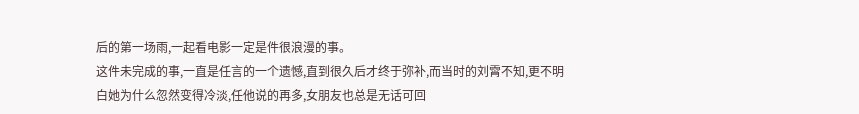后的第一场雨,一起看电影一定是件很浪漫的事。
这件未完成的事,一直是任言的一个遗憾,直到很久后才终于弥补,而当时的刘霄不知,更不明白她为什么忽然变得冷淡,任他说的再多,女朋友也总是无话可回